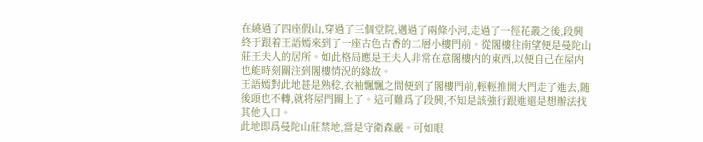在繞過了四座假山,穿過了三個堂院,邁過了兩條小河,走過了一徑花叢之後,段興終于跟着王語嫣來到了一座古色古香的二層小樓門前。從閣樓往南望便是曼陀山莊王夫人的居所。如此格局應是王夫人非常在意閣樓内的東西,以便自己在屋内也能時刻關注到閣樓情況的緣故。
王語嫣對此地甚是熟稔,衣袖飄飄之間便到了閣樓門前,輕輕推開大門走了進去,随後頭也不轉,就将屋門關上了。這可難爲了段興,不知是該強行跟進還是想辦法找其他入口。
此地即爲曼陀山莊禁地,當是守衛森嚴。可如眼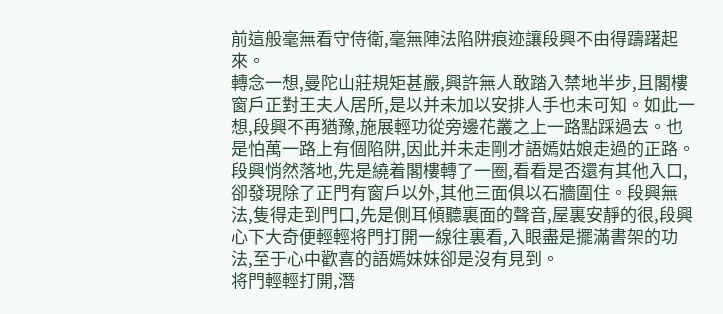前這般毫無看守侍衛,毫無陣法陷阱痕迹讓段興不由得躊躇起來。
轉念一想,曼陀山莊規矩甚嚴,興許無人敢踏入禁地半步,且閣樓窗戶正對王夫人居所,是以并未加以安排人手也未可知。如此一想,段興不再猶豫,施展輕功從旁邊花叢之上一路點踩過去。也是怕萬一路上有個陷阱,因此并未走剛才語嫣姑娘走過的正路。
段興悄然落地,先是繞着閣樓轉了一圈,看看是否還有其他入口,卻發現除了正門有窗戶以外,其他三面俱以石牆圍住。段興無法,隻得走到門口,先是側耳傾聽裏面的聲音,屋裏安靜的很,段興心下大奇便輕輕将門打開一線往裏看,入眼盡是擺滿書架的功法,至于心中歡喜的語嫣妹妹卻是沒有見到。
将門輕輕打開,潛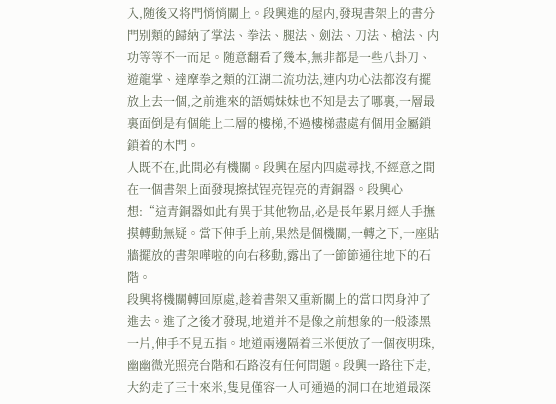入,随後又将門悄悄關上。段興進的屋内,發現書架上的書分門别類的歸納了掌法、拳法、腿法、劍法、刀法、槍法、内功等等不一而足。随意翻看了幾本,無非都是一些八卦刀、遊龍掌、達摩拳之類的江湖二流功法,連内功心法都沒有擺放上去一個,之前進來的語嫣妹妹也不知是去了哪裏,一層最裏面倒是有個能上二層的樓梯,不過樓梯盡處有個用金屬鎖鎖着的木門。
人既不在,此間必有機關。段興在屋内四處尋找,不經意之間在一個書架上面發現擦拭锃亮锃亮的青銅器。段興心想:“這青銅器如此有異于其他物品,必是長年累月經人手撫摸轉動無疑。當下伸手上前,果然是個機關,一轉之下,一座貼牆擺放的書架嘩啦的向右移動,露出了一節節通往地下的石階。
段興将機關轉回原處,趁着書架又重新關上的當口閃身沖了進去。進了之後才發現,地道并不是像之前想象的一般漆黑一片,伸手不見五指。地道兩邊隔着三米便放了一個夜明珠,幽幽微光照亮台階和石路沒有任何問題。段興一路往下走,大約走了三十來米,隻見僅容一人可通過的洞口在地道最深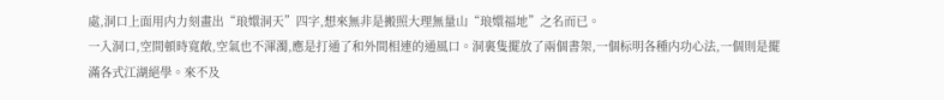處,洞口上面用内力刻畫出“琅嬛洞天”四字,想來無非是搬照大理無量山“琅嬛福地”之名而已。
一入洞口,空間頓時寬敞,空氣也不渾濁,應是打通了和外間相連的通風口。洞裏隻擺放了兩個書架,一個标明各種内功心法,一個則是擺滿各式江湖絕學。來不及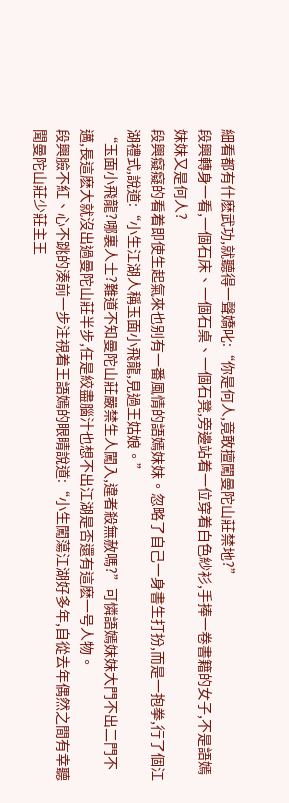細看都有什麽武功,就聽得一聲嬌叱:“你是何人,竟敢擅闖曼陀山莊禁地?”
段興轉身一看,一個石床、一個石桌、一個石凳,旁邊站着一位穿着白色紗衫,手捧一卷書籍的女子,不是語嫣妹妹又是何人?
段興癡癡的看着即使生起氣來也别有一番風情的語嫣妹妹。忽略了自己一身書生打扮,而是一抱拳,行了個江湖禮式,說道:“小生江湖人稱玉面小飛龍,見過王姑娘。”
“玉面小飛龍?哪裏人士?難道不知曼陀山莊嚴禁生人闖入,違者殺無赦嗎?”可憐語嫣妹妹大門不出二門不邁,長這麽大就沒出過曼陀山莊半步,任是絞盡腦汁也想不出江湖是否還有這麽一号人物。
段興臉不紅、心不跳的湊前一步注視着王語嫣的眼睛說道:“小生闖蕩江湖好多年,自從去年偶然之間有幸聽聞曼陀山莊少莊主王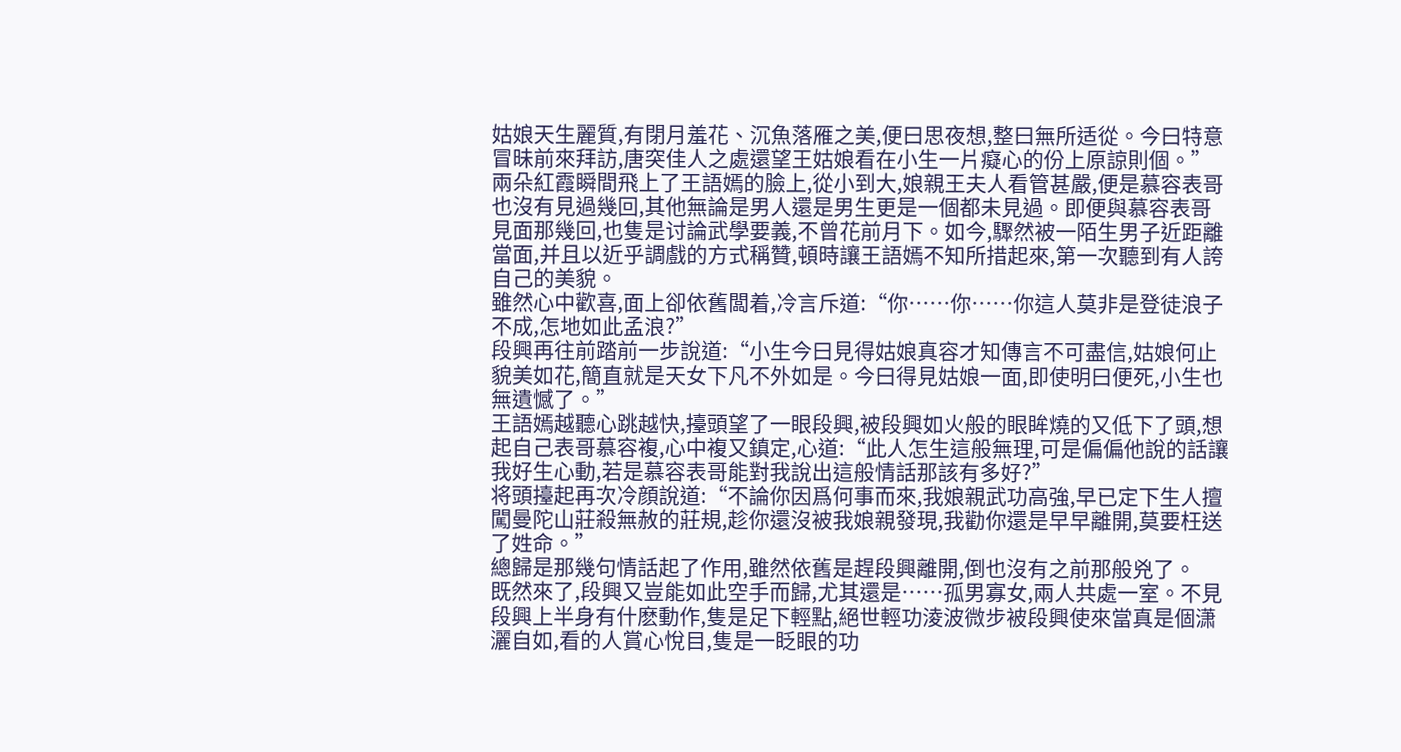姑娘天生麗質,有閉月羞花、沉魚落雁之美,便曰思夜想,整曰無所适從。今曰特意冒昧前來拜訪,唐突佳人之處還望王姑娘看在小生一片癡心的份上原諒則個。”
兩朵紅霞瞬間飛上了王語嫣的臉上,從小到大,娘親王夫人看管甚嚴,便是慕容表哥也沒有見過幾回,其他無論是男人還是男生更是一個都未見過。即便與慕容表哥見面那幾回,也隻是讨論武學要義,不曾花前月下。如今,驟然被一陌生男子近距離當面,并且以近乎調戲的方式稱贊,頓時讓王語嫣不知所措起來,第一次聽到有人誇自己的美貌。
雖然心中歡喜,面上卻依舊闆着,冷言斥道:“你……你……你這人莫非是登徒浪子不成,怎地如此孟浪?”
段興再往前踏前一步說道:“小生今曰見得姑娘真容才知傳言不可盡信,姑娘何止貌美如花,簡直就是天女下凡不外如是。今曰得見姑娘一面,即使明曰便死,小生也無遺憾了。”
王語嫣越聽心跳越快,擡頭望了一眼段興,被段興如火般的眼眸燒的又低下了頭,想起自己表哥慕容複,心中複又鎮定,心道:“此人怎生這般無理,可是偏偏他說的話讓我好生心動,若是慕容表哥能對我說出這般情話那該有多好?”
将頭擡起再次冷顔說道:“不論你因爲何事而來,我娘親武功高強,早已定下生人擅闖曼陀山莊殺無赦的莊規,趁你還沒被我娘親發現,我勸你還是早早離開,莫要枉送了姓命。”
總歸是那幾句情話起了作用,雖然依舊是趕段興離開,倒也沒有之前那般兇了。
既然來了,段興又豈能如此空手而歸,尤其還是……孤男寡女,兩人共處一室。不見段興上半身有什麽動作,隻是足下輕點,絕世輕功淩波微步被段興使來當真是個潇灑自如,看的人賞心悅目,隻是一眨眼的功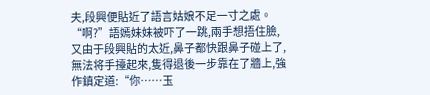夫,段興便貼近了語言姑娘不足一寸之處。
“啊?”語嫣妹妹被吓了一跳,兩手想捂住臉,又由于段興貼的太近,鼻子都快跟鼻子碰上了,無法将手擡起來,隻得退後一步靠在了牆上,強作鎮定道:“你……玉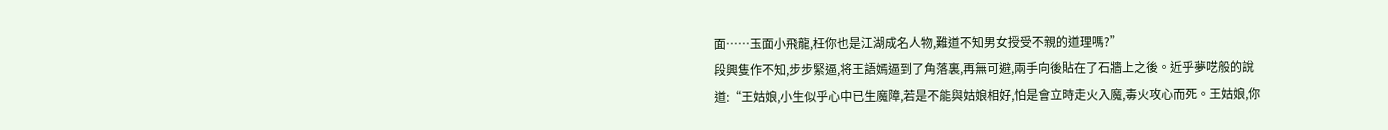面……玉面小飛龍,枉你也是江湖成名人物,難道不知男女授受不親的道理嗎?”
段興隻作不知,步步緊逼,将王語嫣逼到了角落裏,再無可避,兩手向後貼在了石牆上之後。近乎夢呓般的說道:“王姑娘,小生似乎心中已生魔障,若是不能與姑娘相好,怕是會立時走火入魔,毒火攻心而死。王姑娘,你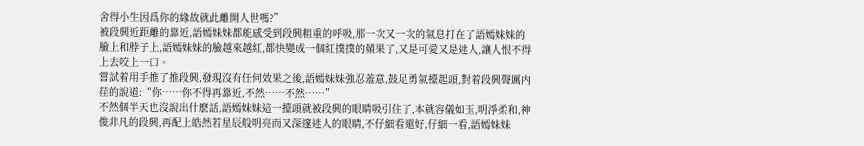舍得小生因爲你的緣故就此離開人世嗎?”
被段興近距離的靠近,語嫣妹妹都能感受到段興粗重的呼吸,那一次又一次的氣息打在了語嫣妹妹的臉上和脖子上,語嫣妹妹的臉越來越紅,都快變成一個紅撲撲的蘋果了,又是可愛又是迷人,讓人恨不得上去咬上一口。
嘗試着用手推了推段興,發現沒有任何效果之後,語嫣妹妹強忍羞意,鼓足勇氣擡起頭,對着段興聲厲内荏的說道:“你……你不得再靠近,不然……不然……”
不然個半天也沒說出什麽話,語嫣妹妹這一擡頭就被段興的眼睛吸引住了,本就容儀如玉,明淨柔和,神俊非凡的段興,再配上皓然若星辰般明亮而又深邃迷人的眼睛,不仔細看還好,仔細一看,語嫣妹妹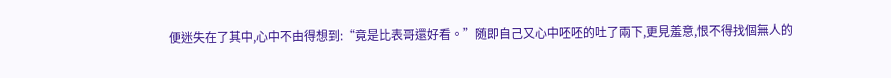便迷失在了其中,心中不由得想到:“竟是比表哥還好看。”随即自己又心中呸呸的吐了兩下,更見羞意,恨不得找個無人的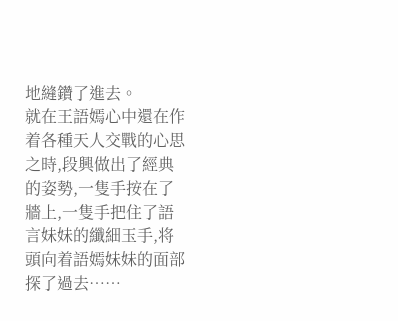地縫鑽了進去。
就在王語嫣心中還在作着各種天人交戰的心思之時,段興做出了經典的姿勢,一隻手按在了牆上,一隻手把住了語言妹妹的纖細玉手,将頭向着語嫣妹妹的面部探了過去……